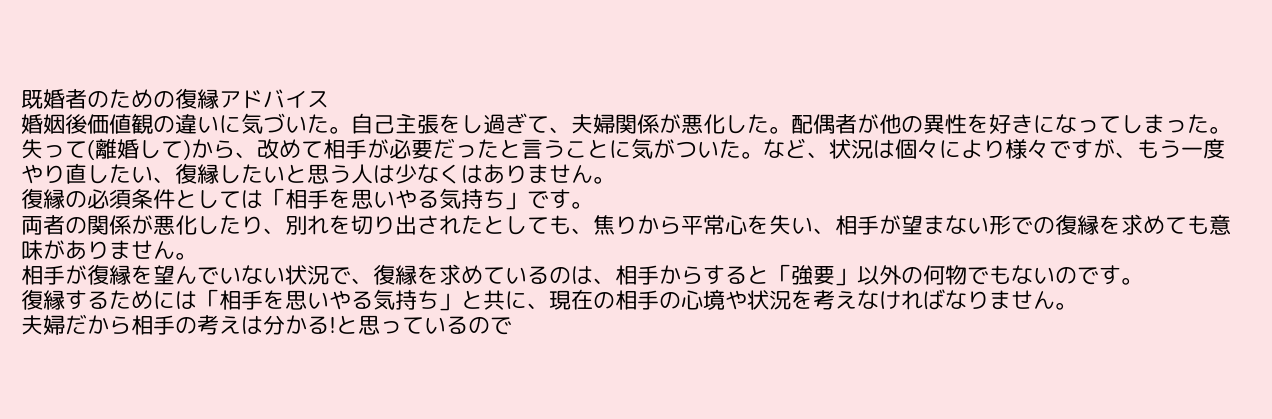既婚者のための復縁アドバイス
婚姻後価値観の違いに気づいた。自己主張をし過ぎて、夫婦関係が悪化した。配偶者が他の異性を好きになってしまった。失って(離婚して)から、改めて相手が必要だったと言うことに気がついた。など、状況は個々により様々ですが、もう一度やり直したい、復縁したいと思う人は少なくはありません。
復縁の必須条件としては「相手を思いやる気持ち」です。
両者の関係が悪化したり、別れを切り出されたとしても、焦りから平常心を失い、相手が望まない形での復縁を求めても意味がありません。
相手が復縁を望んでいない状況で、復縁を求めているのは、相手からすると「強要」以外の何物でもないのです。
復縁するためには「相手を思いやる気持ち」と共に、現在の相手の心境や状況を考えなければなりません。
夫婦だから相手の考えは分かる!と思っているので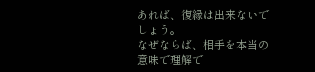あれば、復縁は出来ないでしょう。
なぜならば、相手を本当の意味で理解で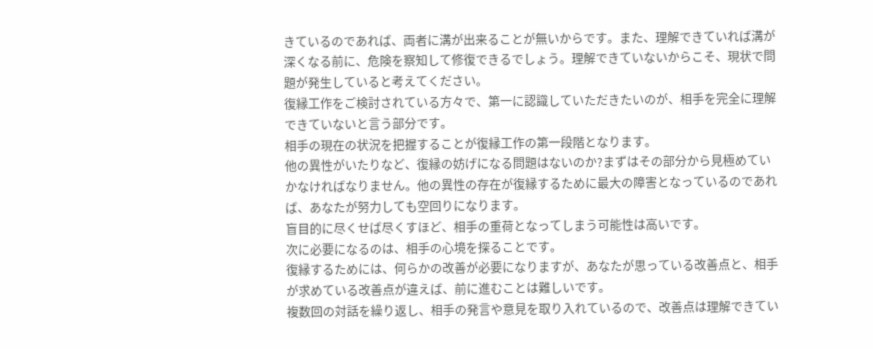きているのであれば、両者に溝が出来ることが無いからです。また、理解できていれば溝が深くなる前に、危険を察知して修復できるでしょう。理解できていないからこそ、現状で問題が発生していると考えてください。
復縁工作をご検討されている方々で、第一に認識していただきたいのが、相手を完全に理解できていないと言う部分です。
相手の現在の状況を把握することが復縁工作の第一段階となります。
他の異性がいたりなど、復縁の妨げになる問題はないのか?まずはその部分から見極めていかなければなりません。他の異性の存在が復縁するために最大の障害となっているのであれば、あなたが努力しても空回りになります。
盲目的に尽くせば尽くすほど、相手の重荷となってしまう可能性は高いです。
次に必要になるのは、相手の心境を探ることです。
復縁するためには、何らかの改善が必要になりますが、あなたが思っている改善点と、相手が求めている改善点が違えば、前に進むことは難しいです。
複数回の対話を繰り返し、相手の発言や意見を取り入れているので、改善点は理解できてい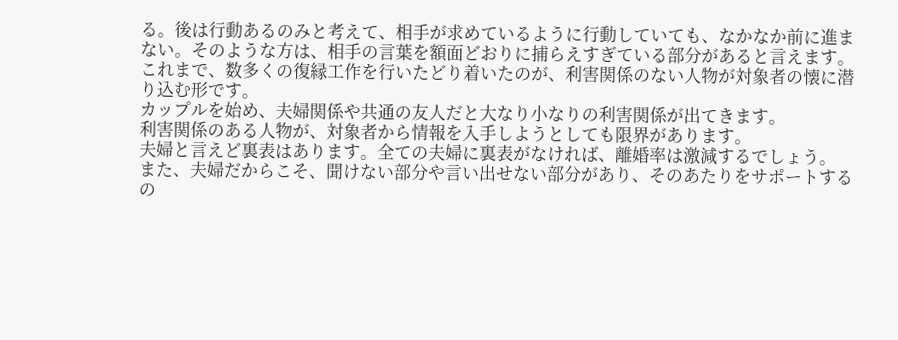る。後は行動あるのみと考えて、相手が求めているように行動していても、なかなか前に進まない。そのような方は、相手の言葉を額面どおりに捕らえすぎている部分があると言えます。
これまで、数多くの復縁工作を行いたどり着いたのが、利害関係のない人物が対象者の懐に潜り込む形です。
カップルを始め、夫婦関係や共通の友人だと大なり小なりの利害関係が出てきます。
利害関係のある人物が、対象者から情報を入手しようとしても限界があります。
夫婦と言えど裏表はあります。全ての夫婦に裏表がなければ、離婚率は激減するでしょう。
また、夫婦だからこそ、聞けない部分や言い出せない部分があり、そのあたりをサポートするの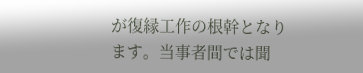が復縁工作の根幹となります。当事者間では聞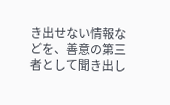き出せない情報などを、善意の第三者として聞き出し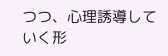つつ、心理誘導していく形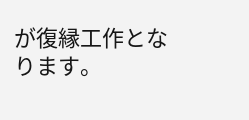が復縁工作となります。